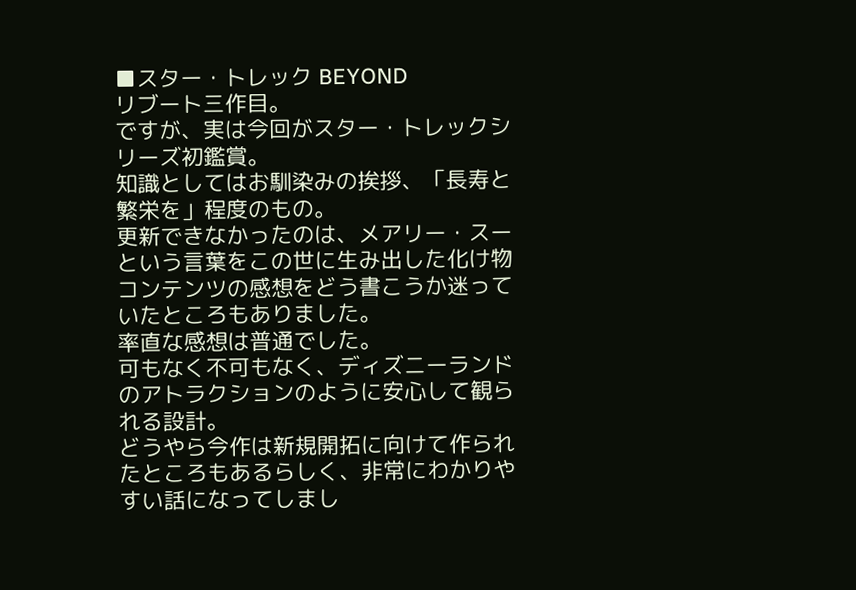■スター・トレック BEYOND
リブート三作目。
ですが、実は今回がスター・トレックシリーズ初鑑賞。
知識としてはお馴染みの挨拶、「長寿と繁栄を」程度のもの。
更新できなかったのは、メアリー・スーという言葉をこの世に生み出した化け物コンテンツの感想をどう書こうか迷っていたところもありました。
率直な感想は普通でした。
可もなく不可もなく、ディズニーランドのアトラクションのように安心して観られる設計。
どうやら今作は新規開拓に向けて作られたところもあるらしく、非常にわかりやすい話になってしまし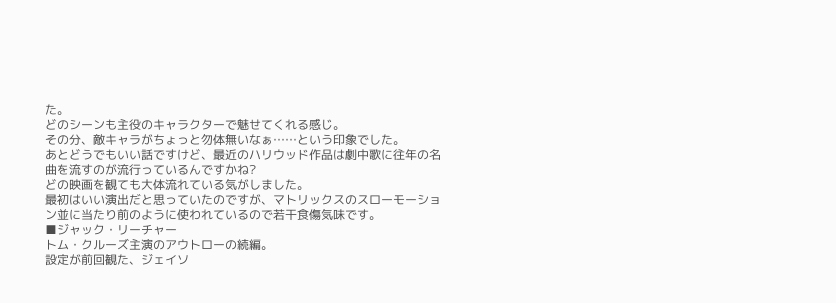た。
どのシーンも主役のキャラクターで魅せてくれる感じ。
その分、敵キャラがちょっと勿体無いなぁ……という印象でした。
あとどうでもいい話ですけど、最近のハリウッド作品は劇中歌に往年の名曲を流すのが流行っているんですかね?
どの映画を観ても大体流れている気がしました。
最初はいい演出だと思っていたのですが、マトリックスのスローモーション並に当たり前のように使われているので若干食傷気味です。
■ジャック・リーチャー
トム・クルーズ主演のアウトローの続編。
設定が前回観た、ジェイソ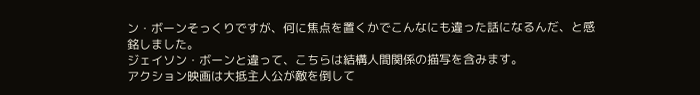ン・ボーンそっくりですが、何に焦点を置くかでこんなにも違った話になるんだ、と感銘しました。
ジェイソン・ボーンと違って、こちらは結構人間関係の描写を含みます。
アクション映画は大抵主人公が敵を倒して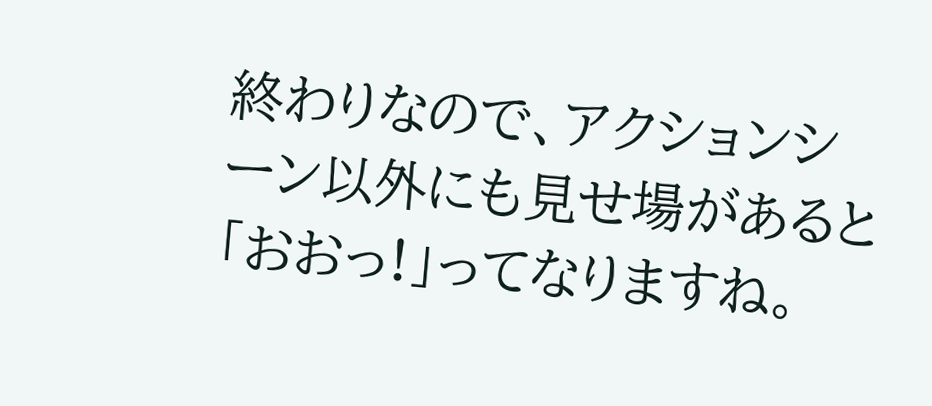終わりなので、アクションシーン以外にも見せ場があると「おおっ!」ってなりますね。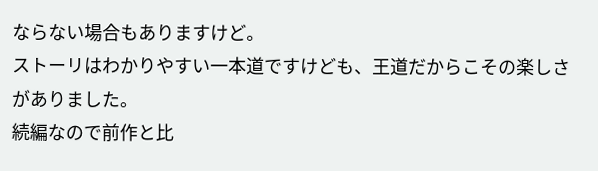ならない場合もありますけど。
ストーリはわかりやすい一本道ですけども、王道だからこその楽しさがありました。
続編なので前作と比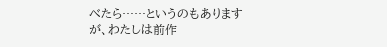べたら……というのもありますが、わたしは前作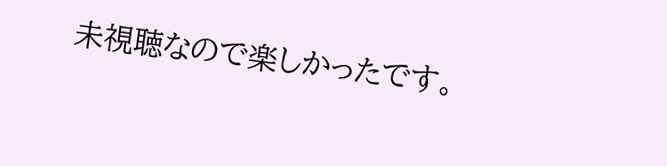未視聴なので楽しかったです。